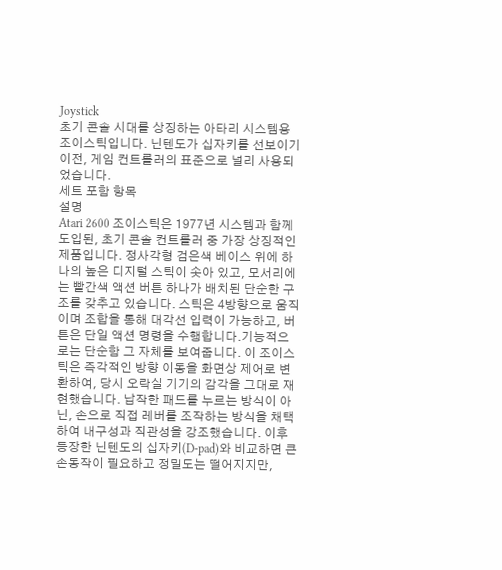Joystick
초기 콘솔 시대를 상징하는 아타리 시스템용 조이스틱입니다. 닌텐도가 십자키를 선보이기 이전, 게임 컨트롤러의 표준으로 널리 사용되었습니다.
세트 포함 항목
설명
Atari 2600 조이스틱은 1977년 시스템과 함께 도입된, 초기 콘솔 컨트롤러 중 가장 상징적인 제품입니다. 정사각형 검은색 베이스 위에 하나의 높은 디지털 스틱이 솟아 있고, 모서리에는 빨간색 액션 버튼 하나가 배치된 단순한 구조를 갖추고 있습니다. 스틱은 4방향으로 움직이며 조합을 통해 대각선 입력이 가능하고, 버튼은 단일 액션 명령을 수행합니다.기능적으로는 단순함 그 자체를 보여줍니다. 이 조이스틱은 즉각적인 방향 이동을 화면상 제어로 변환하여, 당시 오락실 기기의 감각을 그대로 재현했습니다. 납작한 패드를 누르는 방식이 아닌, 손으로 직접 레버를 조작하는 방식을 채택하여 내구성과 직관성을 강조했습니다. 이후 등장한 닌텐도의 십자키(D-pad)와 비교하면 큰 손동작이 필요하고 정밀도는 떨어지지만,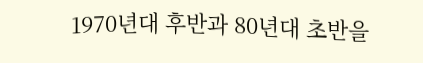1970년대 후반과 80년대 초반을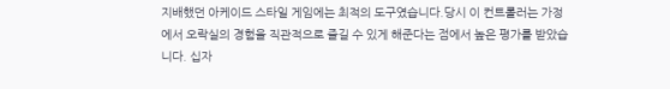지배했던 아케이드 스타일 게임에는 최적의 도구였습니다.당시 이 컨트롤러는 가정에서 오락실의 경험을 직관적으로 즐길 수 있게 해준다는 점에서 높은 평가를 받았습니다. 십자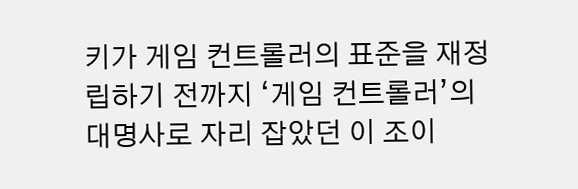키가 게임 컨트롤러의 표준을 재정립하기 전까지 ‘게임 컨트롤러’의 대명사로 자리 잡았던 이 조이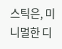스틱은, 미니멀한 디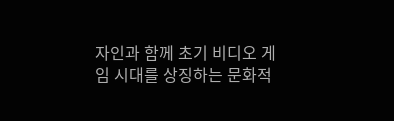자인과 함께 초기 비디오 게임 시대를 상징하는 문화적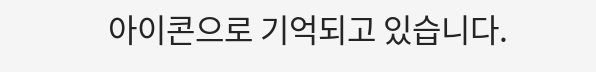아이콘으로 기억되고 있습니다.